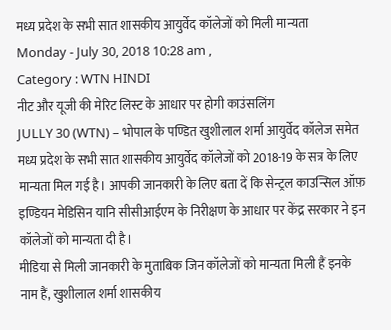मध्य प्रदेश के सभी सात शासकीय आयुर्वेद कॉलेजों को मिली मान्यता
Monday - July 30, 2018 10:28 am ,
Category : WTN HINDI
नीट और यूजी की मेरिट लिस्ट के आधार पर होगी काउंसलिंग
JULLY 30 (WTN) – भोपाल के पण्डित खुशीलाल शर्मा आयुर्वेद कॉलेज समेत मध्य प्रदेश के सभी सात शासकीय आयुर्वेद कॉलेजों को 2018-19 के सत्र के लिए मान्यता मिल गई है। आपकी जानकारी के लिए बता दें कि सेन्ट्रल काउन्सिल ऑफ़ इण्डियन मेडिसिन यानि सीसीआईएम के निरीक्षण के आधार पर केंद्र सरकार ने इन कॉलेजों को मान्यता दी है।
मीडिया से मिली जानकारी के मुताबिक जिन कॉलेजों को मान्यता मिली हैं इनके नाम हैं, खुशीलाल शर्मा शासकीय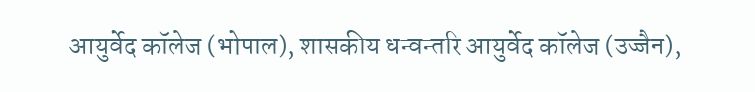आयुर्वेद कॉलेज (भोपाल), शासकीय धन्वन्तरि आयुर्वेद कॉलेज (उज्जैन),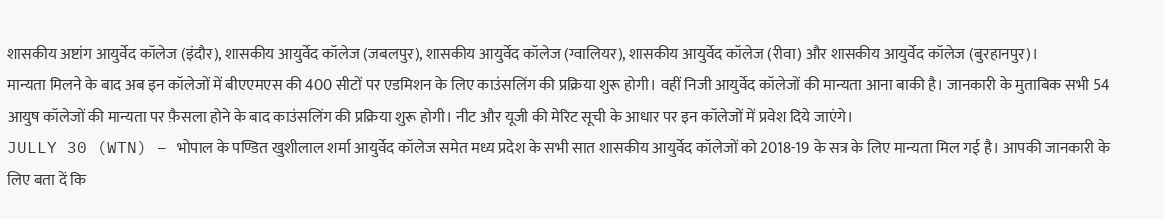शासकीय अष्टांग आयुर्वेद कॉलेज (इंदौर), शासकीय आयुर्वेद कॉलेज (जबलपुर), शासकीय आयुर्वेद कॉलेज (ग्वालियर), शासकीय आयुर्वेद कॉलेज (रीवा) और शासकीय आयुर्वेद कॉलेज (बुरहानपुर)।
मान्यता मिलने के बाद अब इन कॉलेजों में बीएएमएस की 400 सीटों पर एडमिशन के लिए काउंसलिंग की प्रक्रिया शुरू होगी। वहीं निजी आयुर्वेद कॉलेजों की मान्यता आना बाकी है। जानकारी के मुताबिक सभी 54 आयुष कॉलेजों की मान्यता पर फ़ैसला होने के बाद काउंसलिंग की प्रक्रिया शुरू होगी। नीट और यूजी की मेरिट सूची के आधार पर इन कॉलेजों में प्रवेश दिये जाएंगे।
JULLY 30 (WTN) – भोपाल के पण्डित खुशीलाल शर्मा आयुर्वेद कॉलेज समेत मध्य प्रदेश के सभी सात शासकीय आयुर्वेद कॉलेजों को 2018-19 के सत्र के लिए मान्यता मिल गई है। आपकी जानकारी के लिए बता दें कि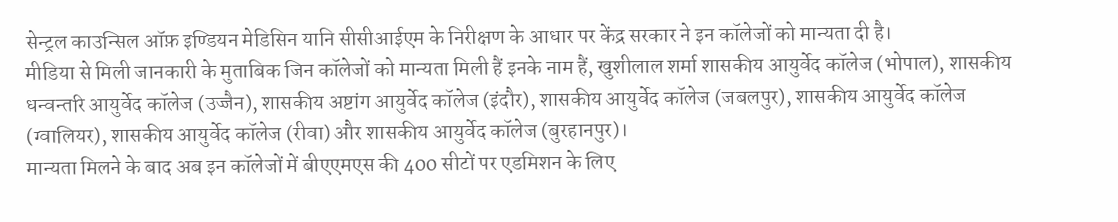सेन्ट्रल काउन्सिल ऑफ़ इण्डियन मेडिसिन यानि सीसीआईएम के निरीक्षण के आधार पर केंद्र सरकार ने इन कॉलेजों को मान्यता दी है।
मीडिया से मिली जानकारी के मुताबिक जिन कॉलेजों को मान्यता मिली हैं इनके नाम हैं, खुशीलाल शर्मा शासकीय आयुर्वेद कॉलेज (भोपाल), शासकीय धन्वन्तरि आयुर्वेद कॉलेज (उज्जैन), शासकीय अष्टांग आयुर्वेद कॉलेज (इंदौर), शासकीय आयुर्वेद कॉलेज (जबलपुर), शासकीय आयुर्वेद कॉलेज (ग्वालियर), शासकीय आयुर्वेद कॉलेज (रीवा) और शासकीय आयुर्वेद कॉलेज (बुरहानपुर)।
मान्यता मिलने के बाद अब इन कॉलेजों में बीएएमएस की 400 सीटों पर एडमिशन के लिए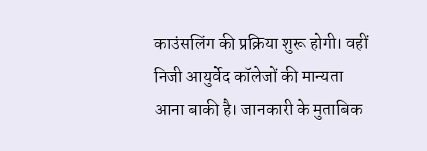काउंसलिंग की प्रक्रिया शुरू होगी। वहीं निजी आयुर्वेद कॉलेजों की मान्यता आना बाकी है। जानकारी के मुताबिक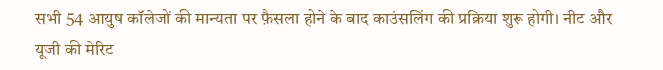सभी 54 आयुष कॉलेजों की मान्यता पर फ़ैसला होने के बाद काउंसलिंग की प्रक्रिया शुरू होगी। नीट और यूजी की मेरिट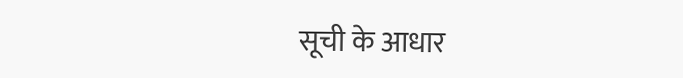सूची के आधार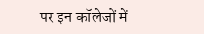पर इन कॉलेजों में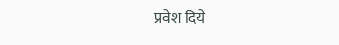प्रवेश दिये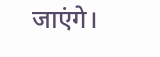जाएंगे।